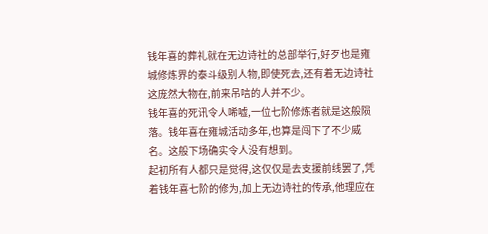钱年喜的葬礼就在无边诗社的总部举行,好歹也是雍城修炼界的泰斗级别人物,即使死去,还有着无边诗社这庞然大物在,前来吊唁的人并不少。
钱年喜的死讯令人唏嘘,一位七阶修炼者就是这般陨落。钱年喜在雍城活动多年,也算是闯下了不少威名。这般下场确实令人没有想到。
起初所有人都只是觉得,这仅仅是去支援前线罢了,凭着钱年喜七阶的修为,加上无边诗社的传承,他理应在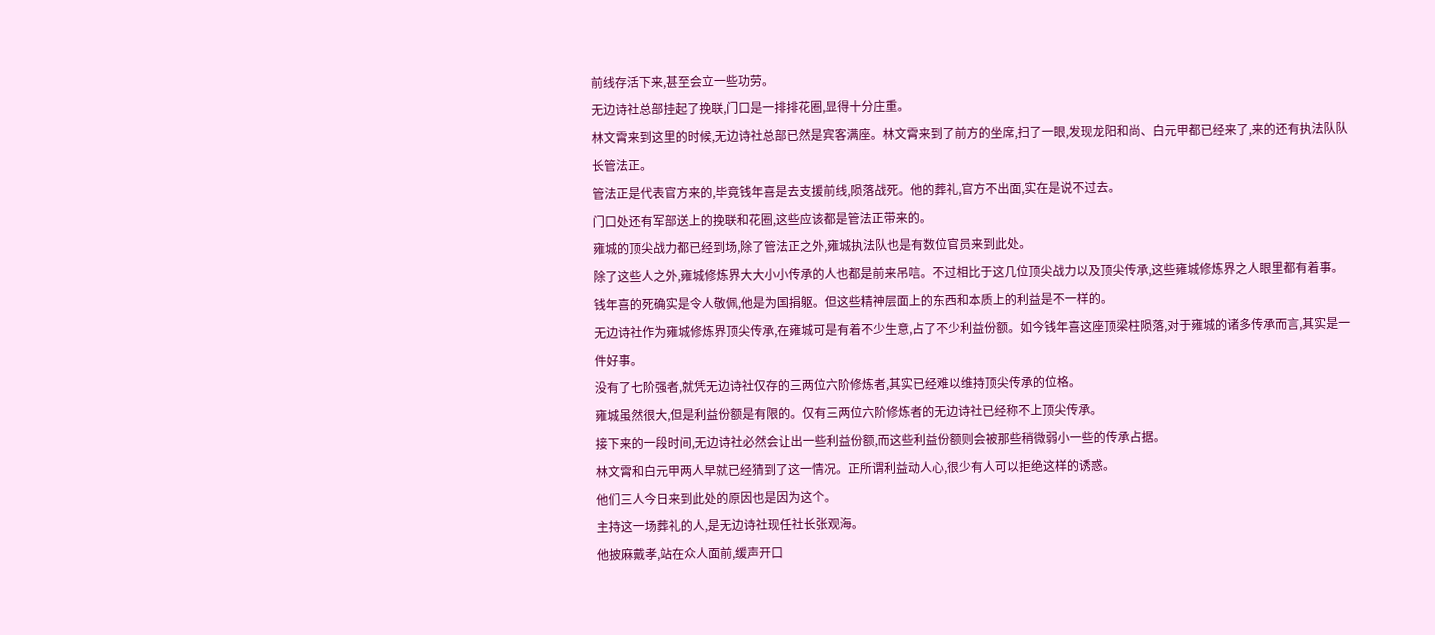前线存活下来,甚至会立一些功劳。
无边诗社总部挂起了挽联,门口是一排排花圈,显得十分庄重。
林文霄来到这里的时候,无边诗社总部已然是宾客满座。林文霄来到了前方的坐席,扫了一眼,发现龙阳和尚、白元甲都已经来了,来的还有执法队队长管法正。
管法正是代表官方来的,毕竟钱年喜是去支援前线,陨落战死。他的葬礼,官方不出面,实在是说不过去。
门口处还有军部送上的挽联和花圈,这些应该都是管法正带来的。
雍城的顶尖战力都已经到场,除了管法正之外,雍城执法队也是有数位官员来到此处。
除了这些人之外,雍城修炼界大大小小传承的人也都是前来吊唁。不过相比于这几位顶尖战力以及顶尖传承,这些雍城修炼界之人眼里都有着事。
钱年喜的死确实是令人敬佩,他是为国捐躯。但这些精神层面上的东西和本质上的利益是不一样的。
无边诗社作为雍城修炼界顶尖传承,在雍城可是有着不少生意,占了不少利益份额。如今钱年喜这座顶梁柱陨落,对于雍城的诸多传承而言,其实是一件好事。
没有了七阶强者,就凭无边诗社仅存的三两位六阶修炼者,其实已经难以维持顶尖传承的位格。
雍城虽然很大,但是利益份额是有限的。仅有三两位六阶修炼者的无边诗社已经称不上顶尖传承。
接下来的一段时间,无边诗社必然会让出一些利益份额,而这些利益份额则会被那些稍微弱小一些的传承占据。
林文霄和白元甲两人早就已经猜到了这一情况。正所谓利益动人心,很少有人可以拒绝这样的诱惑。
他们三人今日来到此处的原因也是因为这个。
主持这一场葬礼的人,是无边诗社现任社长张观海。
他披麻戴孝,站在众人面前,缓声开口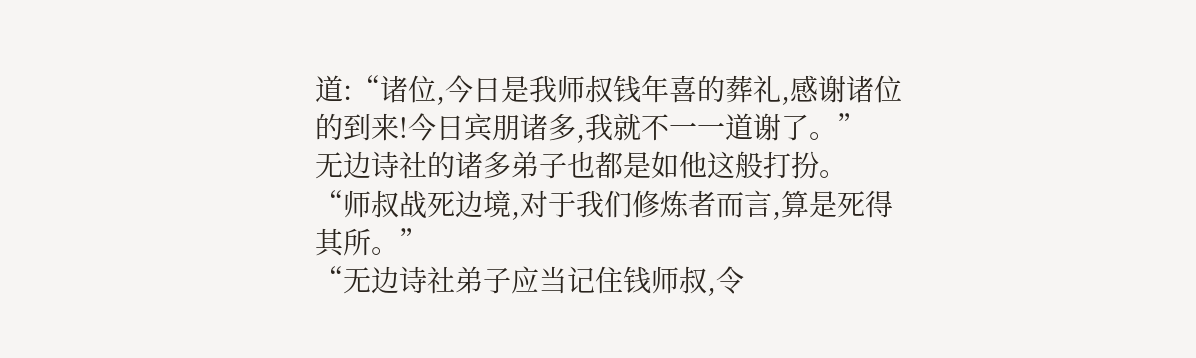道:“诸位,今日是我师叔钱年喜的葬礼,感谢诸位的到来!今日宾朋诸多,我就不一一道谢了。”
无边诗社的诸多弟子也都是如他这般打扮。
“师叔战死边境,对于我们修炼者而言,算是死得其所。”
“无边诗社弟子应当记住钱师叔,令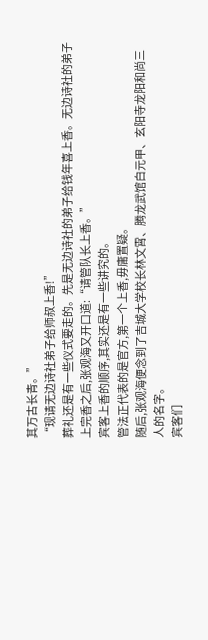其万古长青。”
“现请无边诗社弟子给师叔上香!”
葬礼还是有一些仪式要走的。先是无边诗社的弟子给钱年喜上香。无边诗社的弟子上完香之后,张观海又开口道:“请管队长上香。”
宾客上香的顺序,其实还是有一些讲究的。
管法正代表的是官方,第一个上香,毋庸置疑。
随后,张观海便念到了吉城大学校长林文霄、腾龙武馆白元甲、玄阳寺龙阳和尚三人的名字。
宾客们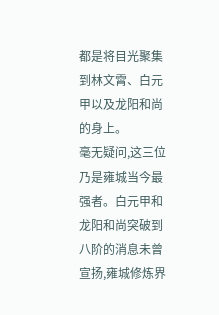都是将目光聚集到林文霄、白元甲以及龙阳和尚的身上。
毫无疑问,这三位乃是雍城当今最强者。白元甲和龙阳和尚突破到八阶的消息未曾宣扬,雍城修炼界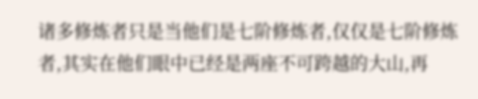诸多修炼者只是当他们是七阶修炼者,仅仅是七阶修炼者,其实在他们眼中已经是两座不可跨越的大山,再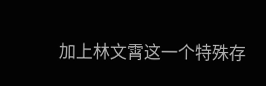加上林文霄这一个特殊存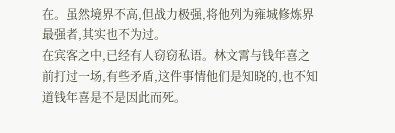在。虽然境界不高,但战力极强,将他列为雍城修炼界最强者,其实也不为过。
在宾客之中,已经有人窃窃私语。林文霄与钱年喜之前打过一场,有些矛盾,这件事情他们是知晓的,也不知道钱年喜是不是因此而死。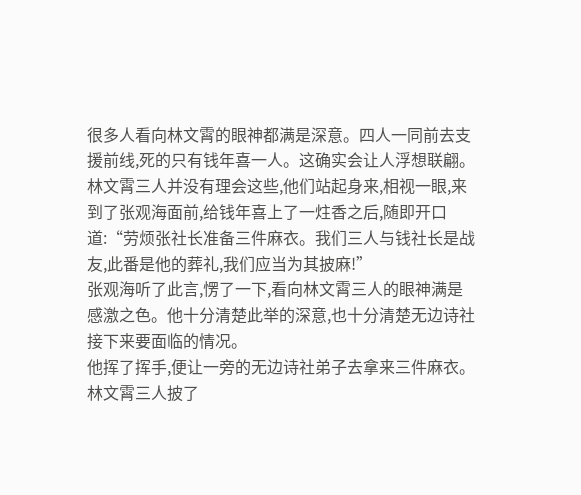很多人看向林文霄的眼神都满是深意。四人一同前去支援前线,死的只有钱年喜一人。这确实会让人浮想联翩。
林文霄三人并没有理会这些,他们站起身来,相视一眼,来到了张观海面前,给钱年喜上了一炷香之后,随即开口道:“劳烦张社长准备三件麻衣。我们三人与钱社长是战友,此番是他的葬礼,我们应当为其披麻!”
张观海听了此言,愣了一下,看向林文霄三人的眼神满是感激之色。他十分清楚此举的深意,也十分清楚无边诗社接下来要面临的情况。
他挥了挥手,便让一旁的无边诗社弟子去拿来三件麻衣。
林文霄三人披了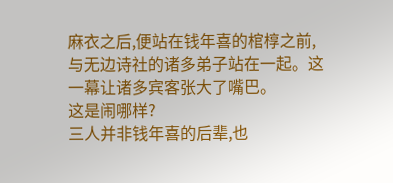麻衣之后,便站在钱年喜的棺椁之前,与无边诗社的诸多弟子站在一起。这一幕让诸多宾客张大了嘴巴。
这是闹哪样?
三人并非钱年喜的后辈,也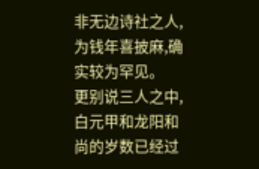非无边诗社之人,为钱年喜披麻,确实较为罕见。
更别说三人之中,白元甲和龙阳和尚的岁数已经过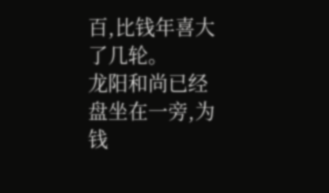百,比钱年喜大了几轮。
龙阳和尚已经盘坐在一旁,为钱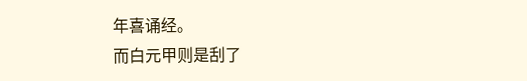年喜诵经。
而白元甲则是刮了